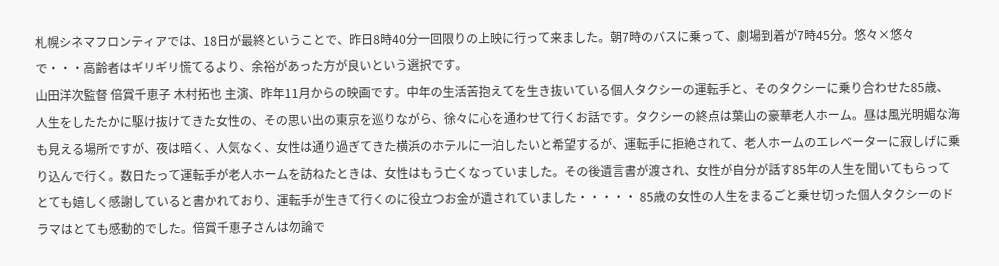札幌シネマフロンティアでは、18日が最終ということで、昨日8時40分一回限りの上映に行って来ました。朝7時のバスに乗って、劇場到着が7時45分。悠々×悠々で・・・高齢者はギリギリ慌てるより、余裕があった方が良いという選択です。
山田洋次監督 倍賞千恵子 木村拓也 主演、昨年11月からの映画です。中年の生活苦抱えてを生き抜いている個人タクシーの運転手と、そのタクシーに乗り合わせた85歳、人生をしたたかに駆け抜けてきた女性の、その思い出の東京を巡りながら、徐々に心を通わせて行くお話です。タクシーの終点は葉山の豪華老人ホーム。昼は風光明媚な海も見える場所ですが、夜は暗く、人気なく、女性は通り過ぎてきた横浜のホテルに一泊したいと希望するが、運転手に拒絶されて、老人ホームのエレベーターに寂しげに乗り込んで行く。数日たって運転手が老人ホームを訪ねたときは、女性はもう亡くなっていました。その後遺言書が渡され、女性が自分が話す85年の人生を聞いてもらってとても嬉しく感謝していると書かれており、運転手が生きて行くのに役立つお金が遺されていました・・・・・ 85歳の女性の人生をまるごと乗せ切った個人タクシーのドラマはとても感動的でした。倍賞千恵子さんは勿論で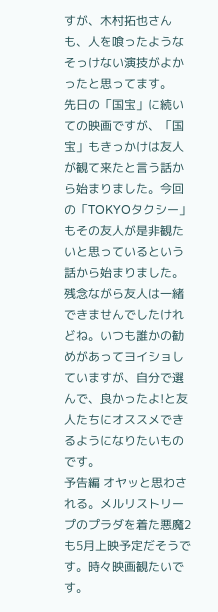すが、木村拓也さんも、人を喰ったようなそっけない演技がよかったと思ってます。
先日の「国宝」に続いての映画ですが、「国宝」もきっかけは友人が観て来たと言う話から始まりました。今回の「TOKYOタクシー」もその友人が是非観たいと思っているという話から始まりました。残念ながら友人は一緒できませんでしたけれどね。いつも誰かの勧めがあってヨイショしていますが、自分で選んで、良かったよ!と友人たちにオススメできるようになりたいものです。
予告編 オヤッと思わされる。メルリストリープのプラダを着た悪魔2も5月上映予定だそうです。時々映画観たいです。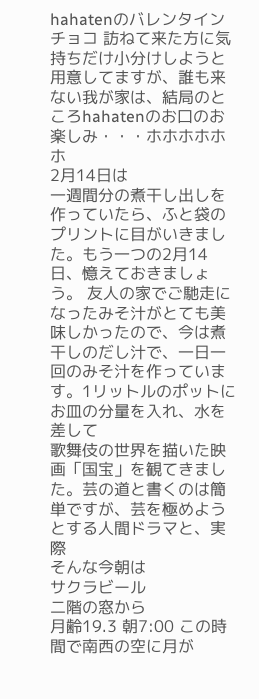hahatenのバレンタインチョコ 訪ねて来た方に気持ちだけ小分けしようと用意してますが、誰も来ない我が家は、結局のところhahatenのお口のお楽しみ・・・ホホホホホホ
2月14日は
一週間分の煮干し出しを作っていたら、ふと袋のプリントに目がいきました。もう一つの2月14日、憶えておきましょう。 友人の家でご馳走になったみそ汁がとても美味しかったので、今は煮干しのだし汁で、一日一回のみそ汁を作っています。1リットルのポットにお皿の分量を入れ、水を差して
歌舞伎の世界を描いた映画「国宝」を観てきました。芸の道と書くのは簡単ですが、芸を極めようとする人間ドラマと、実際
そんな今朝は
サクラビール
二階の窓から
月齢19.3 朝7:00 この時間で南西の空に月が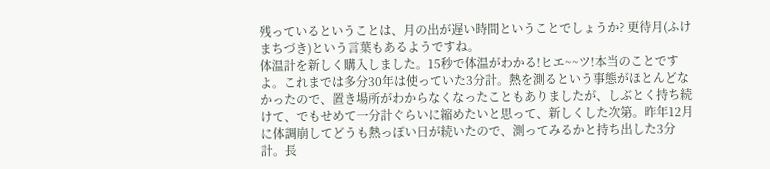残っているということは、月の出が遅い時間ということでしょうか? 更待月(ふけまちづき)という言葉もあるようですね。
体温計を新しく購入しました。15秒で体温がわかる!ヒエ~~ツ!本当のことですよ。これまでは多分30年は使っていた3分計。熱を測るという事態がほとんどなかったので、置き場所がわからなくなったこともありましたが、しぶとく持ち続けて、でもせめて一分計ぐらいに縮めたいと思って、新しくした次第。昨年12月に体調崩してどうも熱っぽい日が続いたので、測ってみるかと持ち出した3分計。長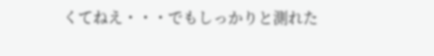くてねえ・・・でもしっかりと測れた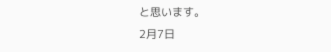と思います。
2月7日